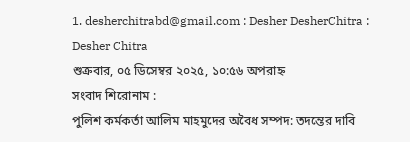1. desherchitrabd@gmail.com : Desher DesherChitra : Desher Chitra
শুক্রবার, ০৫ ডিসেম্বর ২০২৫, ১০:৫৬ অপরাহ্ন
সংবাদ শিরোনাম :
পুলিশ কর্মকর্তা আলিম মাহমুদের অবৈধ সম্পদ: তদন্তের দাবি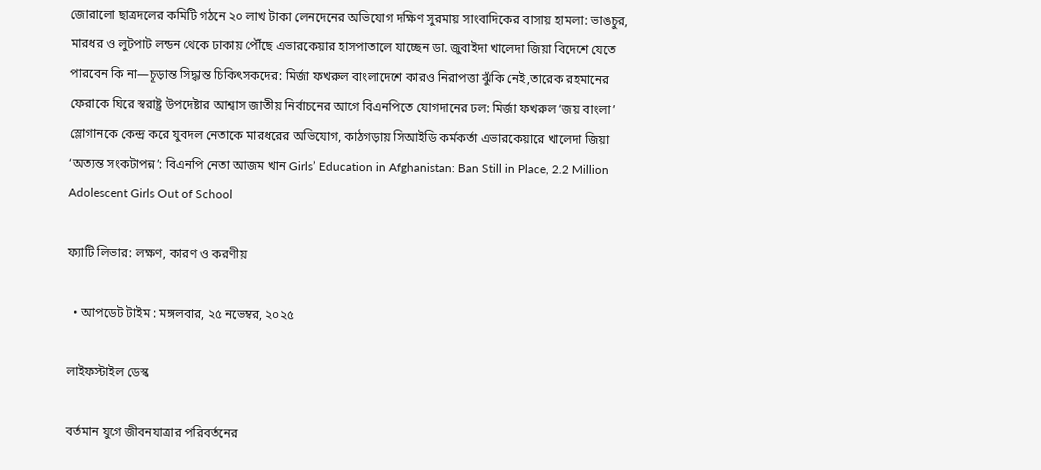জোরালো ছাত্রদলের কমিটি গঠনে ২০ লাখ টাকা লেনদেনের অভিযোগ দক্ষিণ সুরমায় সাংবাদিকের বাসায় হামলা: ভাঙচুর, মারধর ও লুটপাট লন্ডন থেকে ঢাকায় পৌঁছে এভারকেয়ার হাসপাতালে যাচ্ছেন ডা. জুবাইদা খালেদা জিয়া বিদেশে যেতে পারবেন কি না—চূড়ান্ত সিদ্ধান্ত চিকিৎসকদের: মির্জা ফখরুল বাংলাদেশে কারও নিরাপত্তা ঝুঁকি নেই,তারেক রহমানের ফেরাকে ঘিরে স্বরাষ্ট্র উপদেষ্টার আশ্বাস জাতীয় নির্বাচনের আগে বিএনপিতে যোগদানের ঢল: মির্জা ফখরুল ‘জয় বাংলা’ স্লোগানকে কেন্দ্র করে যুবদল নেতাকে মারধরের অভিযোগ, কাঠগড়ায় সিআইডি কর্মকর্তা এভারকেয়ারে খালেদা জিয়া ‘অত্যন্ত সংকটাপন্ন’: বিএনপি নেতা আজম খান Girls’ Education in Afghanistan: Ban Still in Place, 2.2 Million Adolescent Girls Out of School

ফ্যাটি লিভার: লক্ষণ, কারণ ও করণীয়

  • আপডেট টাইম : মঙ্গলবার, ২৫ নভেম্বর, ২০২৫

লাইফস্টাইল ডেস্ক

বর্তমান যুগে জীবনযাত্রার পরিবর্তনের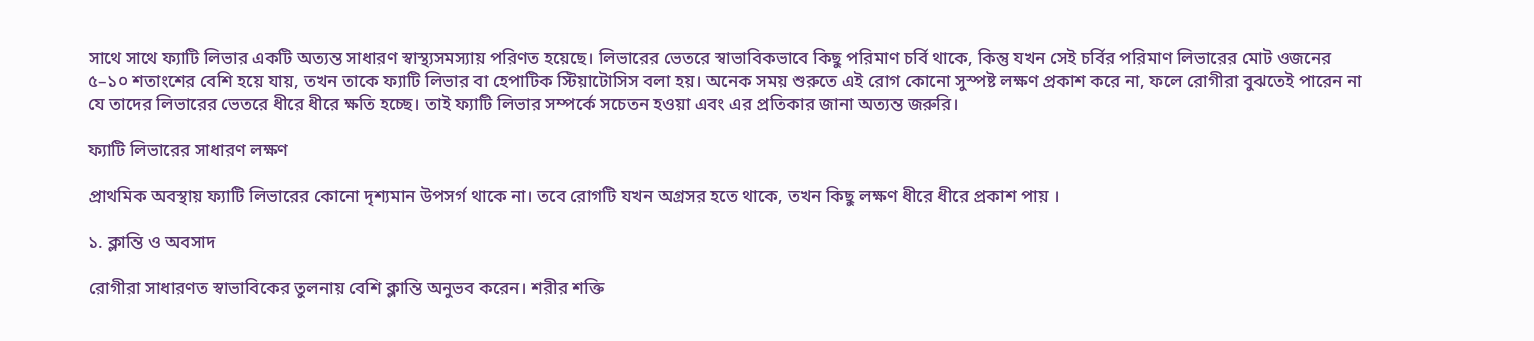সাথে সাথে ফ্যাটি লিভার একটি অত্যন্ত সাধারণ স্বাস্থ্যসমস্যায় পরিণত হয়েছে। লিভারের ভেতরে স্বাভাবিকভাবে কিছু পরিমাণ চর্বি থাকে, কিন্তু যখন সেই চর্বির পরিমাণ লিভারের মোট ওজনের ৫–১০ শতাংশের বেশি হয়ে যায়, তখন তাকে ফ্যাটি লিভার বা হেপাটিক স্টিয়াটোসিস বলা হয়। অনেক সময় শুরুতে এই রোগ কোনো সুস্পষ্ট লক্ষণ প্রকাশ করে না, ফলে রোগীরা বুঝতেই পারেন না যে তাদের লিভারের ভেতরে ধীরে ধীরে ক্ষতি হচ্ছে। তাই ফ্যাটি লিভার সম্পর্কে সচেতন হওয়া এবং এর প্রতিকার জানা অত্যন্ত জরুরি।

ফ্যাটি লিভারের সাধারণ লক্ষণ

প্রাথমিক অবস্থায় ফ্যাটি লিভারের কোনো দৃশ্যমান উপসর্গ থাকে না। তবে রোগটি যখন অগ্রসর হতে থাকে, তখন কিছু লক্ষণ ধীরে ধীরে প্রকাশ পায় ।

১. ক্লান্তি ও অবসাদ

রোগীরা সাধারণত স্বাভাবিকের তুলনায় বেশি ক্লান্তি অনুভব করেন। শরীর শক্তি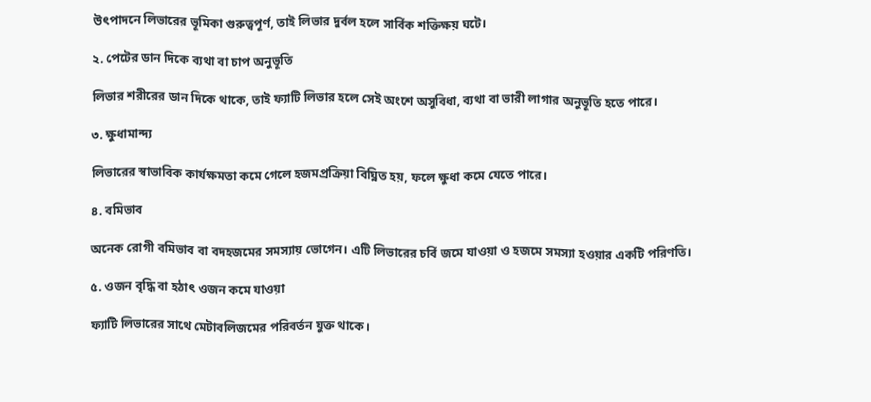উৎপাদনে লিভারের ভূমিকা গুরুত্বপূর্ণ, তাই লিভার দুর্বল হলে সার্বিক শক্তিক্ষয় ঘটে।

২. পেটের ডান দিকে ব্যথা বা চাপ অনুভূতি

লিভার শরীরের ডান দিকে থাকে, তাই ফ্যাটি লিভার হলে সেই অংশে অসুবিধা, ব্যথা বা ভারী লাগার অনুভূতি হতে পারে।

৩. ক্ষুধামান্দ্য

লিভারের স্বাভাবিক কার্যক্ষমতা কমে গেলে হজমপ্রক্রিয়া বিঘ্নিত হয়, ফলে ক্ষুধা কমে যেতে পারে।

৪. বমিভাব

অনেক রোগী বমিভাব বা বদহজমের সমস্যায় ভোগেন। এটি লিভারের চর্বি জমে যাওয়া ও হজমে সমস্যা হওয়ার একটি পরিণতি।

৫. ওজন বৃদ্ধি বা হঠাৎ ওজন কমে যাওয়া

ফ্যাটি লিভারের সাথে মেটাবলিজমের পরিবর্তন যুক্ত থাকে।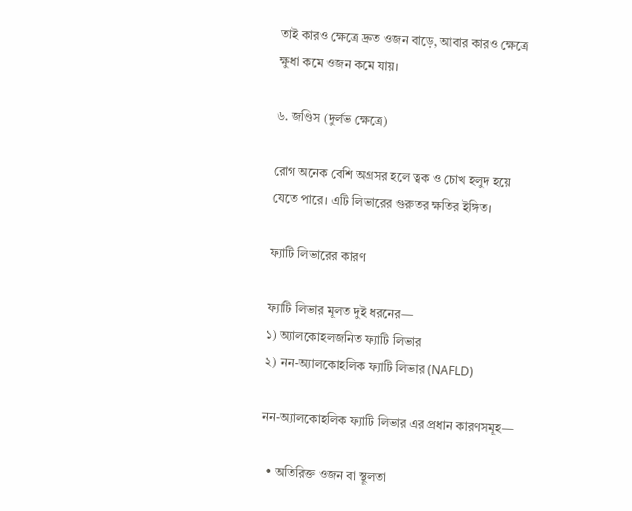তাই কারও ক্ষেত্রে দ্রুত ওজন বাড়ে, আবার কারও ক্ষেত্রে ক্ষুধা কমে ওজন কমে যায়।

৬. জণ্ডিস (দুর্লভ ক্ষেত্রে)

রোগ অনেক বেশি অগ্রসর হলে ত্বক ও চোখ হলুদ হয়ে যেতে পারে। এটি লিভারের গুরুতর ক্ষতির ইঙ্গিত।

ফ্যাটি লিভারের কারণ

ফ্যাটি লিভার মূলত দুই ধরনের—
১) অ্যালকোহলজনিত ফ্যাটি লিভার
২) নন-অ্যালকোহলিক ফ্যাটি লিভার (NAFLD)

নন-অ্যালকোহলিক ফ্যাটি লিভার এর প্রধান কারণসমূহ—

  • অতিরিক্ত ওজন বা স্থূলতা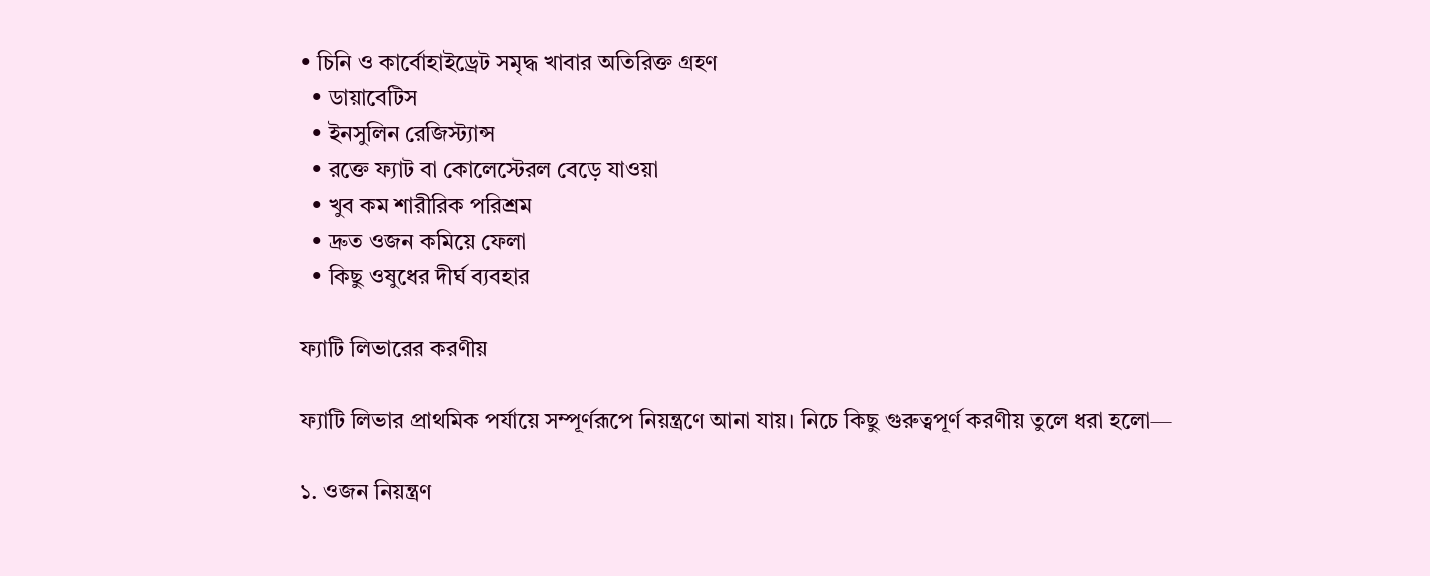• চিনি ও কার্বোহাইড্রেট সমৃদ্ধ খাবার অতিরিক্ত গ্রহণ
  • ডায়াবেটিস
  • ইনসুলিন রেজিস্ট্যান্স
  • রক্তে ফ্যাট বা কোলেস্টেরল বেড়ে যাওয়া
  • খুব কম শারীরিক পরিশ্রম
  • দ্রুত ওজন কমিয়ে ফেলা
  • কিছু ওষুধের দীর্ঘ ব্যবহার

ফ্যাটি লিভারের করণীয়

ফ্যাটি লিভার প্রাথমিক পর্যায়ে সম্পূর্ণরূপে নিয়ন্ত্রণে আনা যায়। নিচে কিছু গুরুত্বপূর্ণ করণীয় তুলে ধরা হলো—

১. ওজন নিয়ন্ত্রণ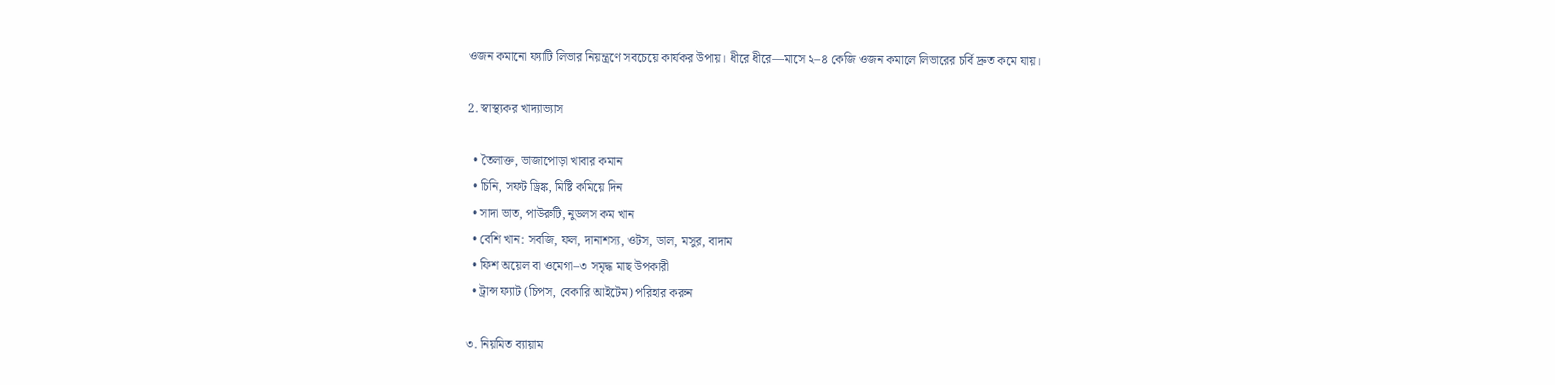ওজন কমানো ফ্যাটি লিভার নিয়ন্ত্রণে সবচেয়ে কার্যকর উপায়। ধীরে ধীরে—মাসে ২–৪ কেজি ওজন কমালে লিভারের চর্বি দ্রুত কমে যায়।

2. স্বাস্থ্যকর খাদ্যাভ্যাস

  • তৈলাক্ত, ভাজাপোড়া খাবার কমান
  • চিনি, সফট ড্রিঙ্ক, মিষ্টি কমিয়ে দিন
  • সাদা ভাত, পাউরুটি, নুডলস কম খান
  • বেশি খান: সবজি, ফল, দানাশস্য, ওটস, ডাল, মসুর, বাদাম
  • ফিশ অয়েল বা ওমেগা–৩ সমৃদ্ধ মাছ উপকারী
  • ট্রান্স ফ্যাট (চিপস, বেকারি আইটেম) পরিহার করুন

৩. নিয়মিত ব্যায়াম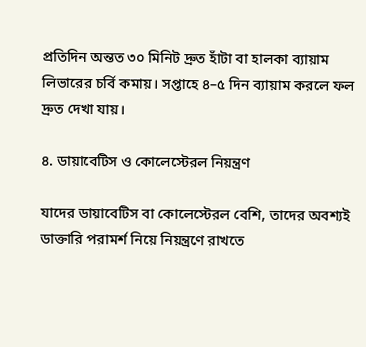প্রতিদিন অন্তত ৩০ মিনিট দ্রুত হাঁটা বা হালকা ব্যায়াম লিভারের চর্বি কমায়। সপ্তাহে ৪–৫ দিন ব্যায়াম করলে ফল দ্রুত দেখা যায়।

৪. ডায়াবেটিস ও কোলেস্টেরল নিয়ন্ত্রণ

যাদের ডায়াবেটিস বা কোলেস্টেরল বেশি, তাদের অবশ্যই ডাক্তারি পরামর্শ নিয়ে নিয়ন্ত্রণে রাখতে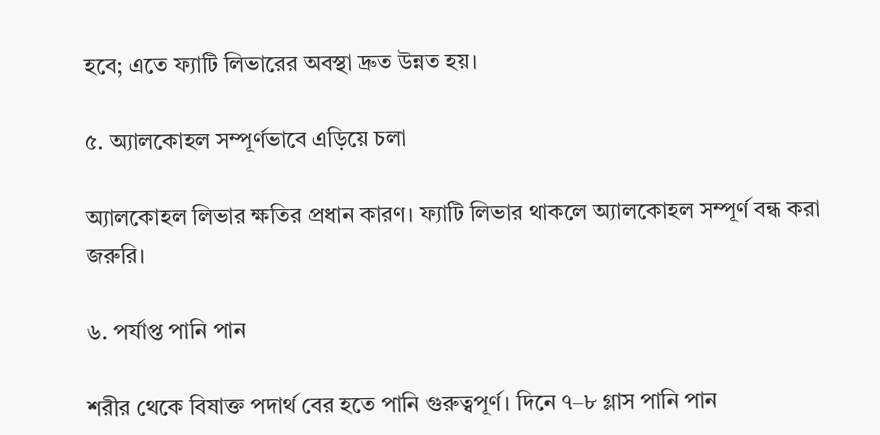হবে; এতে ফ্যাটি লিভারের অবস্থা দ্রুত উন্নত হয়।

৫. অ্যালকোহল সম্পূর্ণভাবে এড়িয়ে চলা

অ্যালকোহল লিভার ক্ষতির প্রধান কারণ। ফ্যাটি লিভার থাকলে অ্যালকোহল সম্পূর্ণ বন্ধ করা জরুরি।

৬. পর্যাপ্ত পানি পান

শরীর থেকে বিষাক্ত পদার্থ বের হতে পানি গুরুত্বপূর্ণ। দিনে ৭–৮ গ্লাস পানি পান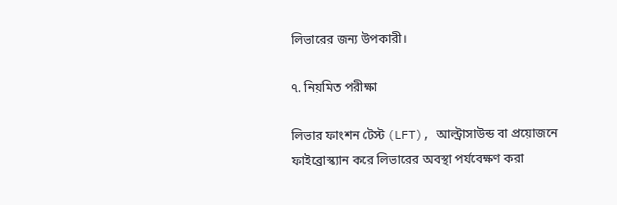লিভারের জন্য উপকারী।

৭. নিয়মিত পরীক্ষা

লিভার ফাংশন টেস্ট (LFT), আল্ট্রাসাউন্ড বা প্রয়োজনে ফাইব্রোস্ক্যান করে লিভারের অবস্থা পর্যবেক্ষণ করা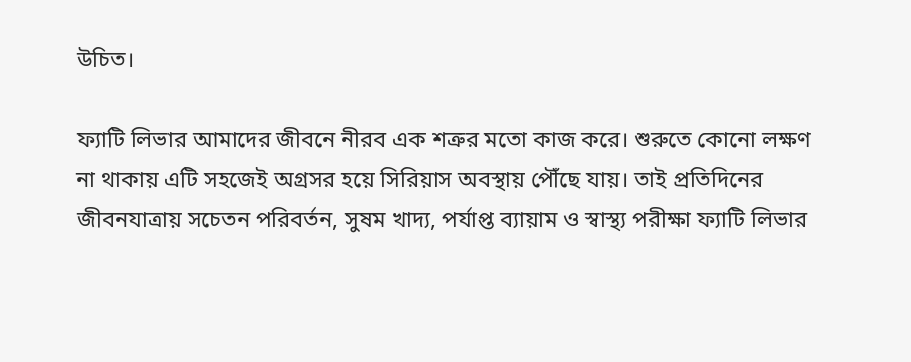উচিত।

ফ্যাটি লিভার আমাদের জীবনে নীরব এক শত্রুর মতো কাজ করে। শুরুতে কোনো লক্ষণ না থাকায় এটি সহজেই অগ্রসর হয়ে সিরিয়াস অবস্থায় পৌঁছে যায়। তাই প্রতিদিনের জীবনযাত্রায় সচেতন পরিবর্তন, সুষম খাদ্য, পর্যাপ্ত ব্যায়াম ও স্বাস্থ্য পরীক্ষা ফ্যাটি লিভার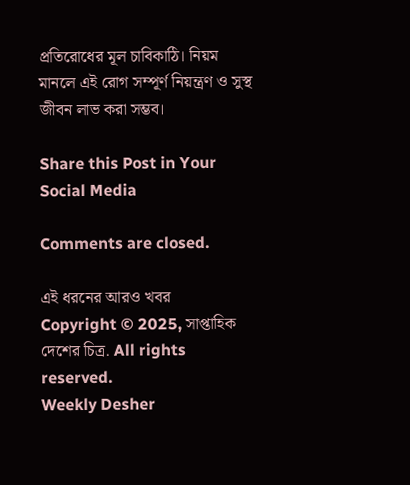প্রতিরোধের মূল চাবিকাঠি। নিয়ম মানলে এই রোগ সম্পূর্ণ নিয়ন্ত্রণ ও সুস্থ জীবন লাভ করা সম্ভব।

Share this Post in Your Social Media

Comments are closed.

এই ধরনের আরও খবর
Copyright © 2025, সাপ্তাহিক দেশের চিত্র. All rights reserved.
Weekly Desher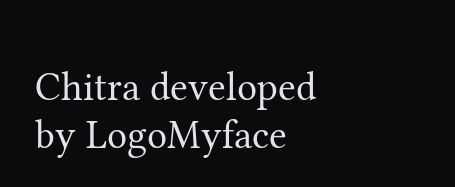Chitra developed by LogoMyface